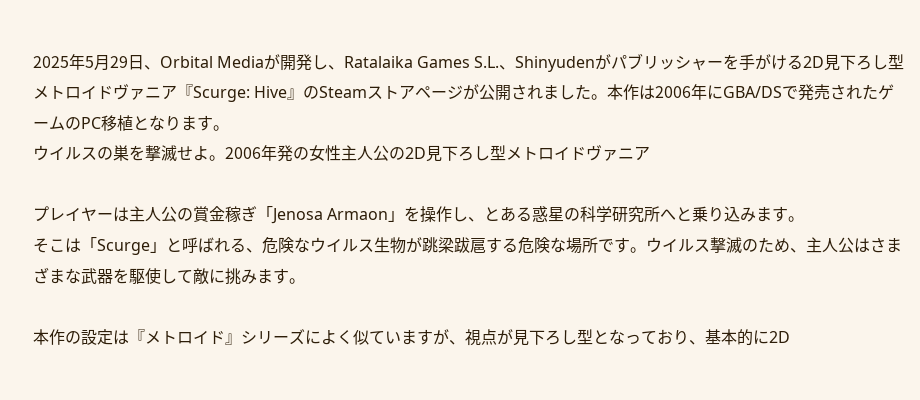2025年5月29日、Orbital Mediaが開発し、Ratalaika Games S.L.、Shinyudenがパブリッシャーを手がける2D見下ろし型メトロイドヴァニア『Scurge: Hive』のSteamストアページが公開されました。本作は2006年にGBA/DSで発売されたゲームのPC移植となります。
ウイルスの巣を撃滅せよ。2006年発の女性主人公の2D見下ろし型メトロイドヴァニア

プレイヤーは主人公の賞金稼ぎ「Jenosa Armaon」を操作し、とある惑星の科学研究所へと乗り込みます。
そこは「Scurge」と呼ばれる、危険なウイルス生物が跳梁跋扈する危険な場所です。ウイルス撃滅のため、主人公はさまざまな武器を駆使して敵に挑みます。

本作の設定は『メトロイド』シリーズによく似ていますが、視点が見下ろし型となっており、基本的に2D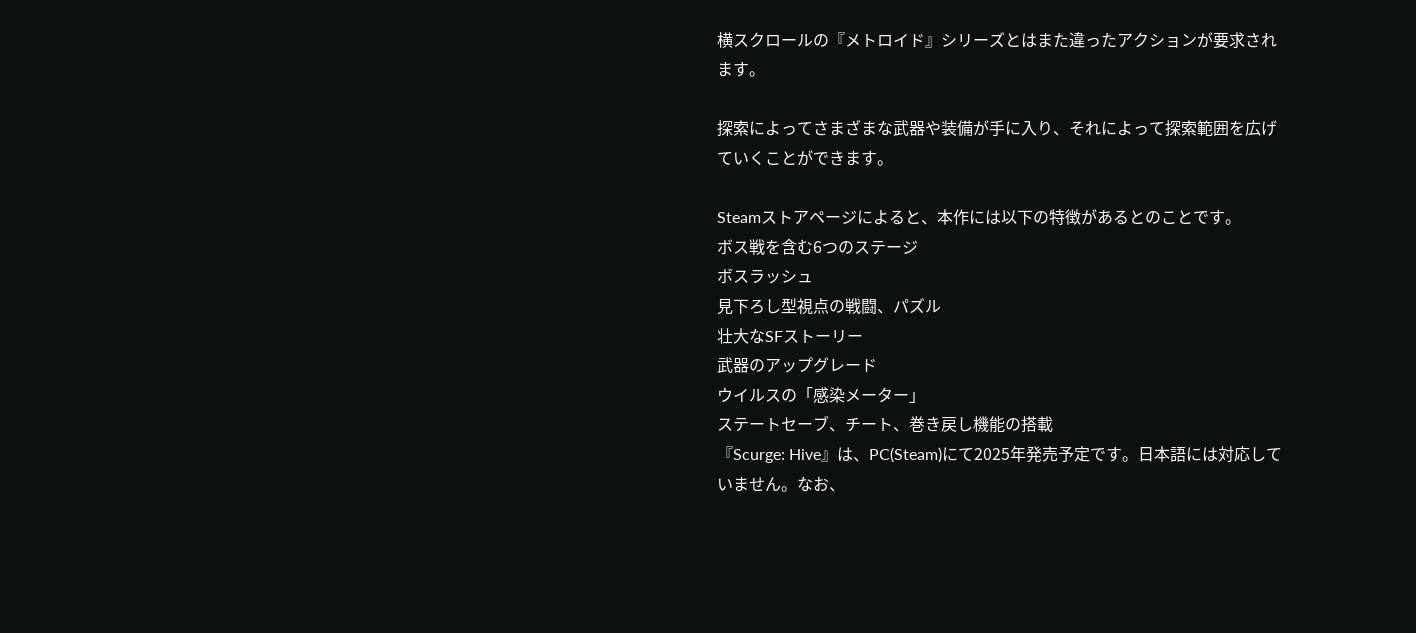横スクロールの『メトロイド』シリーズとはまた違ったアクションが要求されます。

探索によってさまざまな武器や装備が手に入り、それによって探索範囲を広げていくことができます。

Steamストアページによると、本作には以下の特徴があるとのことです。
ボス戦を含む6つのステージ
ボスラッシュ
見下ろし型視点の戦闘、パズル
壮大なSFストーリー
武器のアップグレード
ウイルスの「感染メーター」
ステートセーブ、チート、巻き戻し機能の搭載
『Scurge: Hive』は、PC(Steam)にて2025年発売予定です。日本語には対応していません。なお、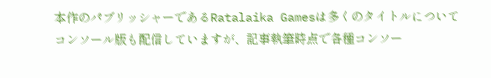本作のパブリッシャーであるRatalaika Gamesは多くのタイトルについてコンソール版も配信していますが、記事執筆時点で各種コンソー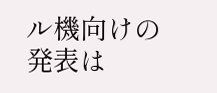ル機向けの発表は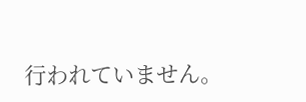行われていません。